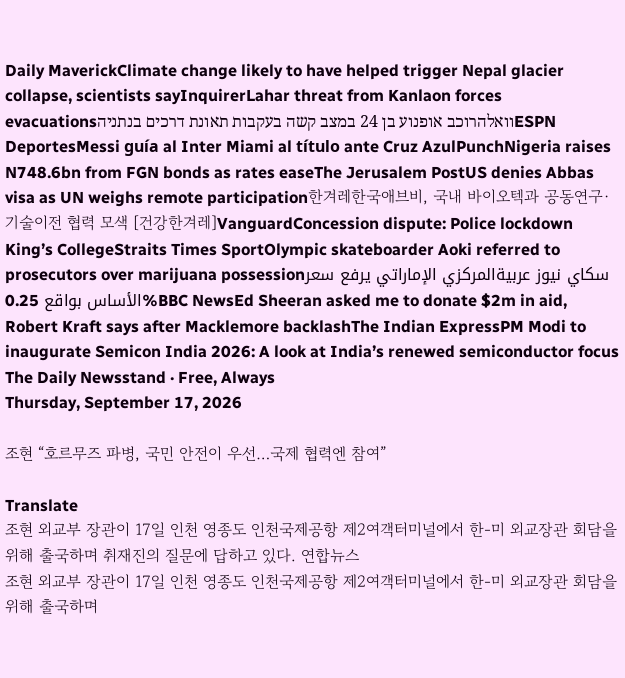Daily MaverickClimate change likely to have helped trigger Nepal glacier collapse, scientists sayInquirerLahar threat from Kanlaon forces evacuationsוואלהרוכב אופנוע בן 24 במצב קשה בעקבות תאונת דרכים בנתניהESPN DeportesMessi guía al Inter Miami al título ante Cruz AzulPunchNigeria raises N748.6bn from FGN bonds as rates easeThe Jerusalem PostUS denies Abbas visa as UN weighs remote participation한겨레한국애브비, 국내 바이오텍과 공동연구·기술이전 협력 모색 [건강한겨레]VanguardConcession dispute: Police lockdown King’s CollegeStraits Times SportOlympic skateboarder Aoki referred to prosecutors over marijuana possessionسكاي نيوز عربيةالمركزي الإماراتي يرفع سعر الأساس بواقع 0.25%BBC NewsEd Sheeran asked me to donate $2m in aid, Robert Kraft says after Macklemore backlashThe Indian ExpressPM Modi to inaugurate Semicon India 2026: A look at India’s renewed semiconductor focus
The Daily Newsstand · Free, Always
Thursday, September 17, 2026

조현 “호르무즈 파병, 국민 안전이 우선…국제 협력엔 참여”

Translate
조현 외교부 장관이 17일 인천 영종도 인천국제공항 제2여객터미널에서 한-미 외교장관 회담을 위해 출국하며 취재진의 질문에 답하고 있다. 연합뉴스
조현 외교부 장관이 17일 인천 영종도 인천국제공항 제2여객터미널에서 한-미 외교장관 회담을 위해 출국하며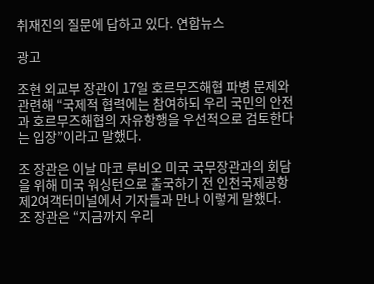취재진의 질문에 답하고 있다. 연합뉴스

광고

조현 외교부 장관이 17일 호르무즈해협 파병 문제와 관련해 “국제적 협력에는 참여하되 우리 국민의 안전과 호르무즈해협의 자유항행을 우선적으로 검토한다는 입장”이라고 말했다.

조 장관은 이날 마코 루비오 미국 국무장관과의 회담을 위해 미국 워싱턴으로 출국하기 전 인천국제공항 제2여객터미널에서 기자들과 만나 이렇게 말했다. 조 장관은 “지금까지 우리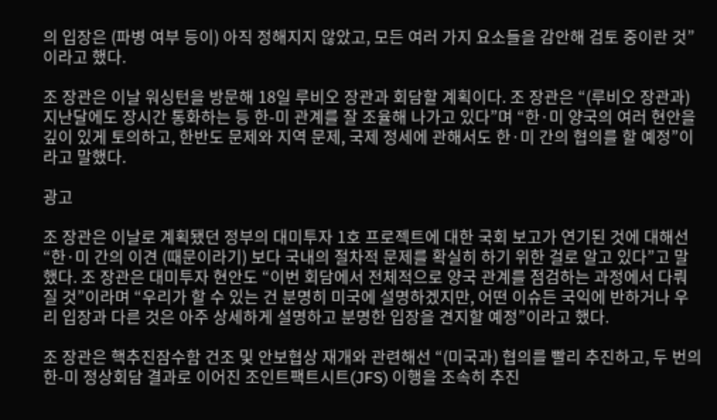의 입장은 (파병 여부 등이) 아직 정해지지 않았고, 모든 여러 가지 요소들을 감안해 검토 중이란 것”이라고 했다.

조 장관은 이날 워싱턴을 방문해 18일 루비오 장관과 회담할 계획이다. 조 장관은 “(루비오 장관과) 지난달에도 장시간 통화하는 등 한-미 관계를 잘 조율해 나가고 있다”며 “한·미 양국의 여러 현안을 깊이 있게 토의하고, 한반도 문제와 지역 문제, 국제 정세에 관해서도 한·미 간의 협의를 할 예정”이라고 말했다.

광고

조 장관은 이날로 계획됐던 정부의 대미투자 1호 프로젝트에 대한 국회 보고가 연기된 것에 대해선 “한·미 간의 이견 (때문이라기) 보다 국내의 절차적 문제를 확실히 하기 위한 걸로 알고 있다”고 말했다. 조 장관은 대미투자 현안도 “이번 회담에서 전체적으로 양국 관계를 점검하는 과정에서 다뤄질 것”이라며 “우리가 할 수 있는 건 분명히 미국에 설명하겠지만, 어떤 이슈든 국익에 반하거나 우리 입장과 다른 것은 아주 상세하게 설명하고 분명한 입장을 견지할 예정”이라고 했다.

조 장관은 핵추진잠수함 건조 및 안보협상 재개와 관련해선 “(미국과) 협의를 빨리 추진하고, 두 번의 한-미 정상회담 결과로 이어진 조인트팩트시트(JFS) 이행을 조속히 추진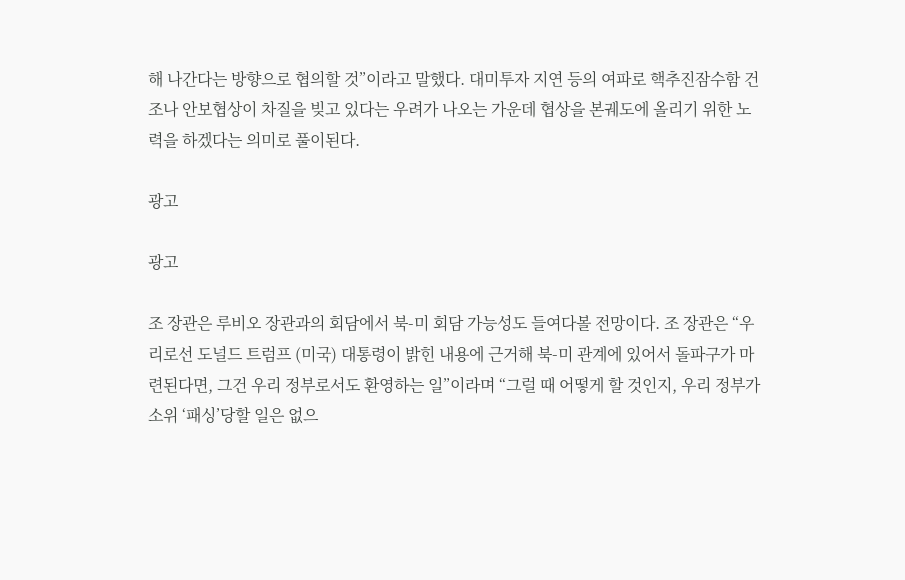해 나간다는 방향으로 협의할 것”이라고 말했다. 대미투자 지연 등의 여파로 핵추진잠수함 건조나 안보협상이 차질을 빚고 있다는 우려가 나오는 가운데 협상을 본궤도에 올리기 위한 노력을 하겠다는 의미로 풀이된다.

광고

광고

조 장관은 루비오 장관과의 회담에서 북-미 회담 가능성도 들여다볼 전망이다. 조 장관은 “우리로선 도널드 트럼프 (미국) 대통령이 밝힌 내용에 근거해 북-미 관계에 있어서 돌파구가 마련된다면, 그건 우리 정부로서도 환영하는 일”이라며 “그럴 때 어떻게 할 것인지, 우리 정부가 소위 ‘패싱’당할 일은 없으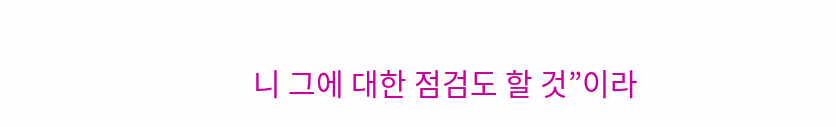니 그에 대한 점검도 할 것”이라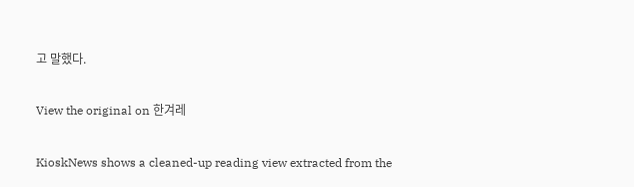고 말했다.

View the original on 한겨레

KioskNews shows a cleaned-up reading view extracted from the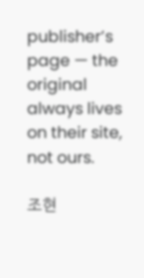publisher’s page — the original always lives on their site, not ours.

조현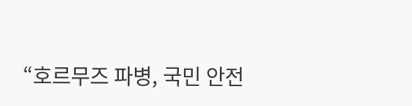“호르무즈 파병, 국민 안전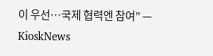이 우선…국제 협력엔 참여” — KioskNews